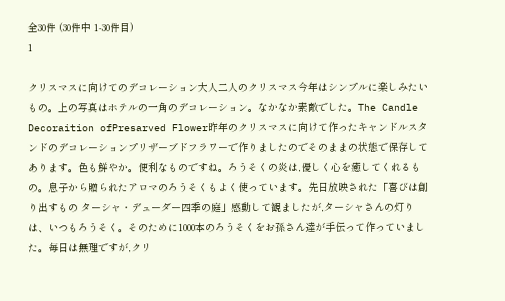全30件 (30件中 1-30件目)
1

クリスマスに向けてのデコレーション大人二人のクリスマス今年はシンプルに楽しみたいもの。上の写真はホテルの一角のデコレーション。なかなか素敵でした。The Candle Decoraition ofPresarved Flower昨年のクリスマスに向けて作ったキャンドルスタンドのデコレーションプリザーブドフラワーで作りましたのでそのままの状態で保存してあります。色も鮮やか。便利なものですね。ろうそくの炎は,優しく心を癒してくれるもの。息子から贈られたアロマのろうそくもよく使っています。先日放映された「喜びは創り出すもの ターシャ・デューダー四季の庭」感動して観ましたが,ターシャさんの灯りは、いつもろうそく。そのために1000本のろうそくをお孫さん達が手伝って作っていました。毎日は無理ですが,クリ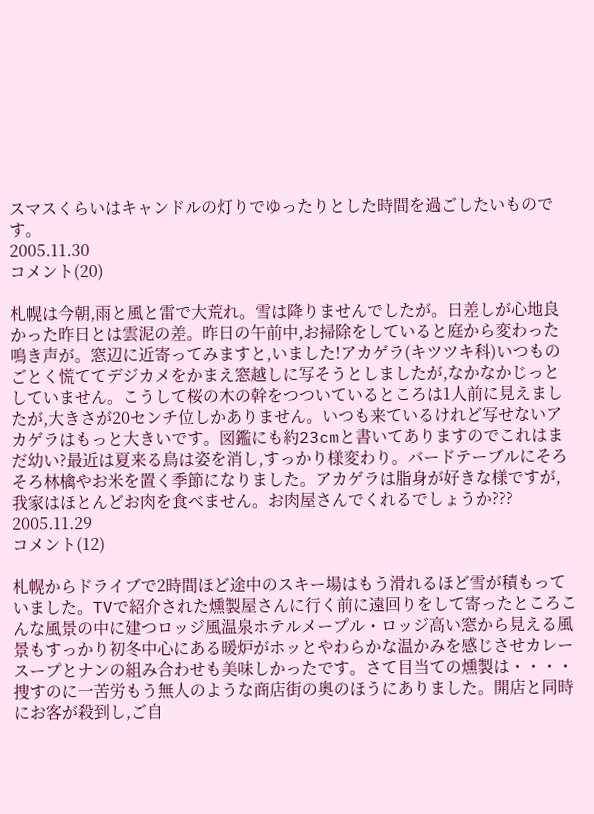スマスくらいはキャンドルの灯りでゆったりとした時間を過ごしたいものです。
2005.11.30
コメント(20)

札幌は今朝,雨と風と雷で大荒れ。雪は降りませんでしたが。日差しが心地良かった昨日とは雲泥の差。昨日の午前中,お掃除をしていると庭から変わった鳴き声が。窓辺に近寄ってみますと,いました!アカゲラ(キツツキ科)いつものごとく慌ててデジカメをかまえ窓越しに写そうとしましたが,なかなかじっとしていません。こうして桜の木の幹をつついているところは1人前に見えましたが,大きさが20センチ位しかありません。いつも来ているけれど写せないアカゲラはもっと大きいです。図鑑にも約23cmと書いてありますのでこれはまだ幼い?最近は夏来る鳥は姿を消し,すっかり様変わり。バードテーブルにそろそろ林檎やお米を置く季節になりました。アカゲラは脂身が好きな様ですが,我家はほとんどお肉を食べません。お肉屋さんでくれるでしょうか???
2005.11.29
コメント(12)

札幌からドライブで2時間ほど途中のスキー場はもう滑れるほど雪が積もっていました。TVで紹介された燻製屋さんに行く前に遠回りをして寄ったところこんな風景の中に建つロッジ風温泉ホテルメープル・ロッジ高い窓から見える風景もすっかり初冬中心にある暖炉がホッとやわらかな温かみを感じさせカレースープとナンの組み合わせも美味しかったです。さて目当ての燻製は・・・・捜すのに一苦労もう無人のような商店街の奥のほうにありました。開店と同時にお客が殺到し,ご自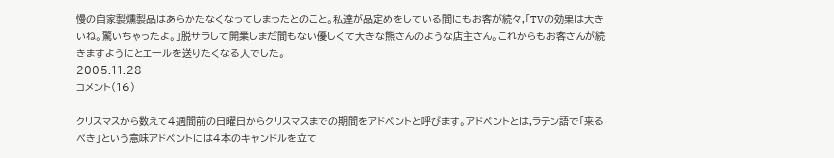慢の自家製燻製品はあらかたなくなってしまったとのこと。私達が品定めをしている間にもお客が続々,「TVの効果は大きいね。驚いちゃったよ。」脱サラして開業しまだ間もない優しくて大きな熊さんのような店主さん。これからもお客さんが続きますようにとエールを送りたくなる人でした。
2005.11.28
コメント(16)

クリスマスから数えて4週間前の日曜日からクリスマスまでの期間をアドベントと呼びます。アドベントとは,ラテン語で「来るべき」という意味アドベントには4本のキャンドルを立て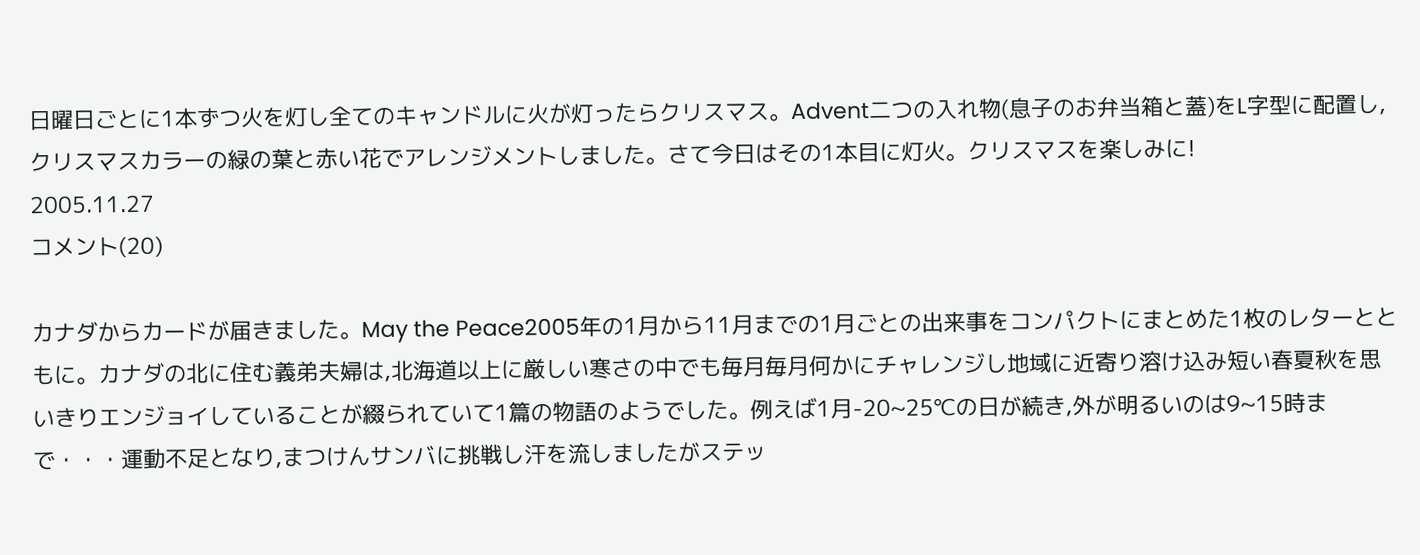日曜日ごとに1本ずつ火を灯し全てのキャンドルに火が灯ったらクリスマス。Advent二つの入れ物(息子のお弁当箱と蓋)をL字型に配置し,クリスマスカラーの緑の葉と赤い花でアレンジメントしました。さて今日はその1本目に灯火。クリスマスを楽しみに!
2005.11.27
コメント(20)

カナダからカードが届きました。May the Peace2005年の1月から11月までの1月ごとの出来事をコンパクトにまとめた1枚のレターとともに。カナダの北に住む義弟夫婦は,北海道以上に厳しい寒さの中でも毎月毎月何かにチャレンジし地域に近寄り溶け込み短い春夏秋を思いきりエンジョイしていることが綴られていて1篇の物語のようでした。例えば1月-20~25℃の日が続き,外が明るいのは9~15時まで・・・運動不足となり,まつけんサンバに挑戦し汗を流しましたがステッ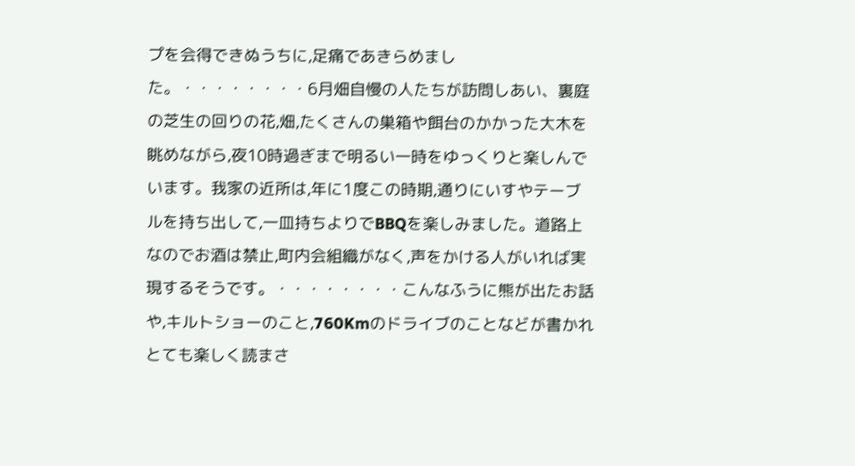プを会得できぬうちに,足痛であきらめました。・・・・・・・・6月畑自慢の人たちが訪問しあい、裏庭の芝生の回りの花,畑,たくさんの巣箱や餌台のかかった大木を眺めながら,夜10時過ぎまで明るい一時をゆっくりと楽しんでいます。我家の近所は,年に1度この時期,通りにいすやテーブルを持ち出して,一皿持ちよりでBBQを楽しみました。道路上なのでお酒は禁止,町内会組織がなく,声をかける人がいれば実現するそうです。・・・・・・・・こんなふうに熊が出たお話や,キルトショーのこと,760Kmのドライブのことなどが書かれとても楽しく読まさ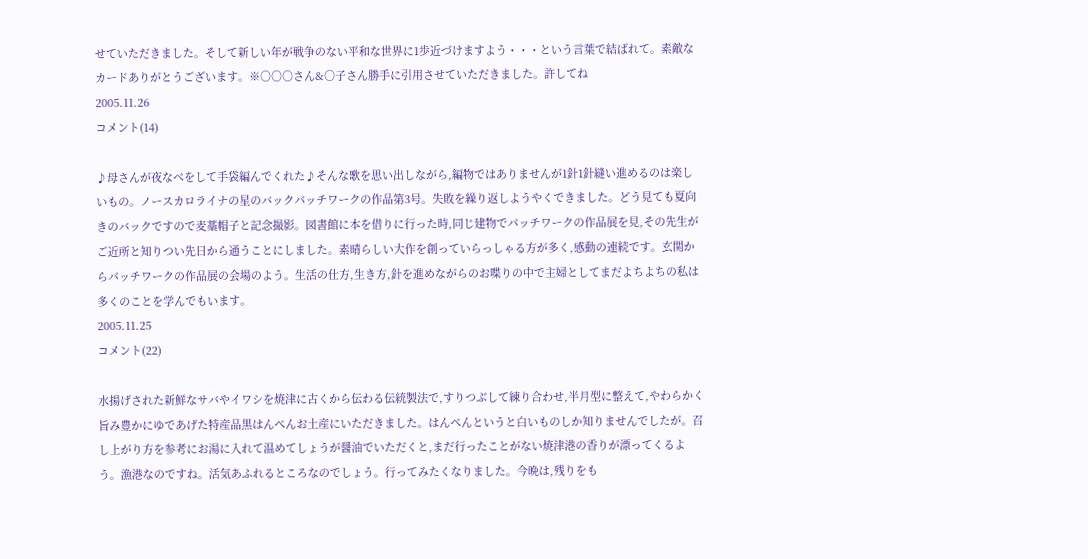せていただきました。そして新しい年が戦争のない平和な世界に1歩近づけますよう・・・という言葉で結ばれて。素敵なカードありがとうございます。※○○○さん&○子さん勝手に引用させていただきました。許してね
2005.11.26
コメント(14)

♪母さんが夜なべをして手袋編んでくれた♪そんな歌を思い出しながら,編物ではありませんが1針1針縫い進めるのは楽しいもの。ノースカロライナの星のバックパッチワークの作品第3号。失敗を繰り返しようやくできました。どう見ても夏向きのバックですので麦藁帽子と記念撮影。図書館に本を借りに行った時,同じ建物でパッチワークの作品展を見,その先生がご近所と知りつい先日から通うことにしました。素晴らしい大作を創っていらっしゃる方が多く,感動の連続です。玄関からパッチワークの作品展の会場のよう。生活の仕方,生き方,針を進めながらのお喋りの中で主婦としてまだよちよちの私は多くのことを学んでもいます。
2005.11.25
コメント(22)

水揚げされた新鮮なサバやイワシを焼津に古くから伝わる伝統製法で,すりつぶして練り合わせ,半月型に整えて,やわらかく旨み豊かにゆであげた特産品黒はんぺんお土産にいただきました。はんぺんというと白いものしか知りませんでしたが。召し上がり方を参考にお湯に入れて温めてしょうが醤油でいただくと,まだ行ったことがない焼津港の香りが漂ってくるよう。漁港なのですね。活気あふれるところなのでしょう。行ってみたくなりました。今晩は,残りをも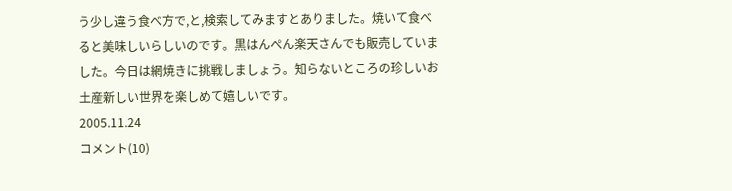う少し違う食べ方で,と,検索してみますとありました。焼いて食べると美味しいらしいのです。黒はんぺん楽天さんでも販売していました。今日は網焼きに挑戦しましょう。知らないところの珍しいお土産新しい世界を楽しめて嬉しいです。
2005.11.24
コメント(10)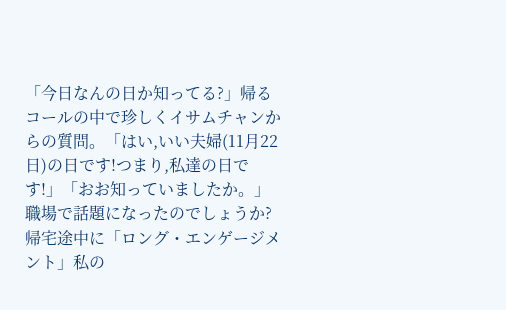「今日なんの日か知ってる?」帰るコールの中で珍しくイサムチャンからの質問。「はい,いい夫婦(11月22日)の日です!つまり,私達の日です!」「おお知っていましたか。」職場で話題になったのでしょうか?帰宅途中に「ロング・エンゲージメント」私の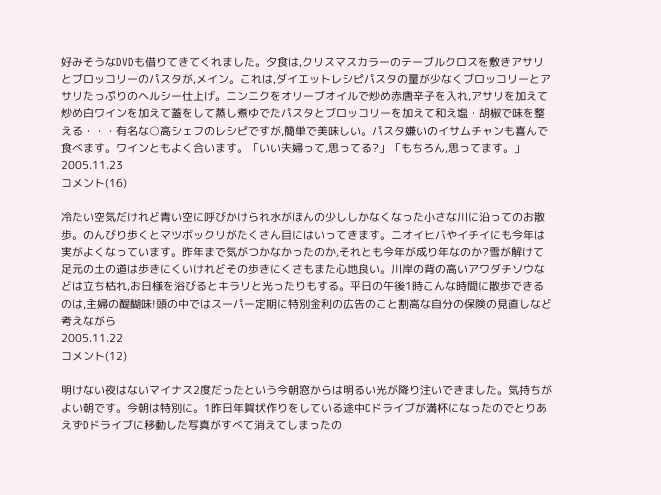好みそうなDVDも借りてきてくれました。夕食は,クリスマスカラーのテーブルクロスを敷きアサリとブロッコリーのパスタが,メイン。これは,ダイエットレシピパスタの量が少なくブロッコリーとアサリたっぷりのヘルシー仕上げ。ニンニクをオリーブオイルで炒め赤唐辛子を入れ,アサリを加えて炒め白ワインを加えて蓋をして蒸し煮ゆでたパスタとブロッコリーを加えて和え塩・胡椒で味を整える・・・有名な○高シェフのレシピですが,簡単で美味しい。パスタ嫌いのイサムチャンも喜んで食べます。ワインともよく合います。「いい夫婦って,思ってる?」「もちろん,思ってます。」
2005.11.23
コメント(16)

冷たい空気だけれど青い空に呼びかけられ水がほんの少ししかなくなった小さな川に沿ってのお散歩。のんびり歩くとマツボックリがたくさん目にはいってきます。ニオイヒバやイチイにも今年は実がよくなっています。昨年まで気がつかなかったのか,それとも今年が成り年なのか?雪が解けて足元の土の道は歩きにくいけれどその歩きにくさもまた心地良い。川岸の背の高いアワダチソウなどは立ち枯れ,お日様を浴びるとキラリと光ったりもする。平日の午後1時こんな時間に散歩できるのは,主婦の醍醐味!頭の中ではスーパー定期に特別金利の広告のこと割高な自分の保険の見直しなど考えながら
2005.11.22
コメント(12)

明けない夜はないマイナス2度だったという今朝窓からは明るい光が降り注いできました。気持ちがよい朝です。今朝は特別に。1昨日年賀状作りをしている途中Cドライブが満杯になったのでとりあえずDドライブに移動した写真がすべて消えてしまったの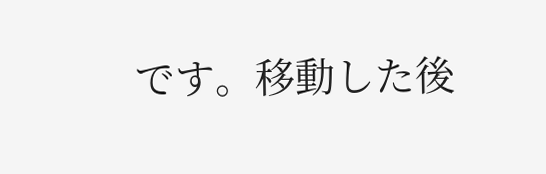です。移動した後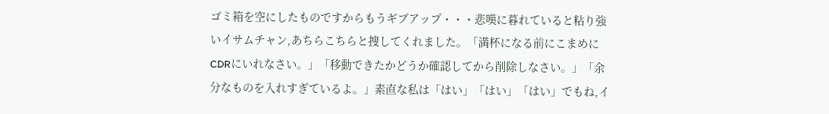ゴミ箱を空にしたものですからもうギブアップ・・・悲嘆に暮れていると粘り強いイサムチャン,あちらこちらと捜してくれました。「満杯になる前にこまめにCDRにいれなさい。」「移動できたかどうか確認してから削除しなさい。」「余分なものを入れすぎているよ。」素直な私は「はい」「はい」「はい」でもね,イ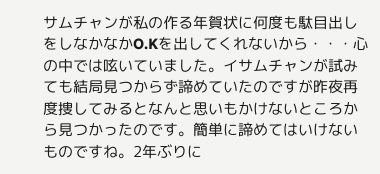サムチャンが私の作る年賀状に何度も駄目出しをしなかなかO.Kを出してくれないから・・・心の中では呟いていました。イサムチャンが試みても結局見つからず諦めていたのですが昨夜再度捜してみるとなんと思いもかけないところから見つかったのです。簡単に諦めてはいけないものですね。2年ぶりに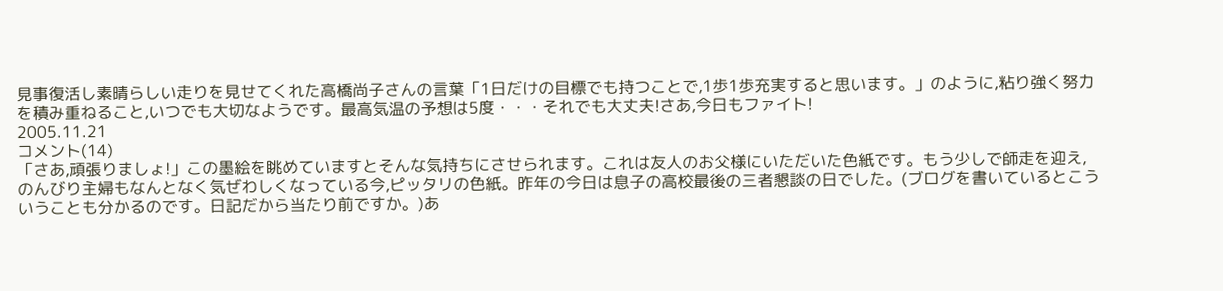見事復活し素晴らしい走りを見せてくれた高橋尚子さんの言葉「1日だけの目標でも持つことで,1歩1歩充実すると思います。」のように,粘り強く努力を積み重ねること,いつでも大切なようです。最高気温の予想は5度・・・それでも大丈夫!さあ,今日もファイト!
2005.11.21
コメント(14)
「さあ,頑張りましょ!」この墨絵を眺めていますとそんな気持ちにさせられます。これは友人のお父様にいただいた色紙です。もう少しで師走を迎え,のんびり主婦もなんとなく気ぜわしくなっている今,ピッタリの色紙。昨年の今日は息子の高校最後の三者懇談の日でした。(ブログを書いているとこういうことも分かるのです。日記だから当たり前ですか。)あ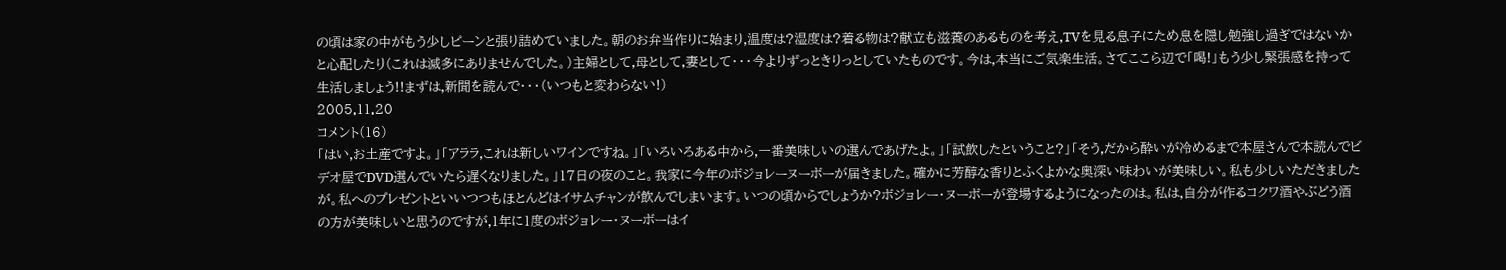の頃は家の中がもう少しピーンと張り詰めていました。朝のお弁当作りに始まり,温度は?湿度は?着る物は?献立も滋養のあるものを考え,TVを見る息子にため息を隠し勉強し過ぎではないかと心配したり(これは滅多にありませんでした。)主婦として,母として,妻として・・・今よりずっときりっとしていたものです。今は,本当にご気楽生活。さてここら辺で「喝!」もう少し緊張感を持って生活しましょう!!まずは,新聞を読んで・・・(いつもと変わらない!)
2005.11.20
コメント(16)
「はい,お土産ですよ。」「アララ,これは新しいワインですね。」「いろいろある中から,一番美味しいの選んであげたよ。」「試飲したということ?」「そう,だから酔いが冷めるまで本屋さんで本読んでビデオ屋でDVD選んでいたら遅くなりました。」17日の夜のこと。我家に今年のボジョレーヌーボーが届きました。確かに芳醇な香りとふくよかな奥深い味わいが美味しい。私も少しいただきましたが。私へのプレゼントといいつつもほとんどはイサムチャンが飲んでしまいます。いつの頃からでしょうか?ボジョレー・ヌーボーが登場するようになったのは。私は,自分が作るコクワ酒やぶどう酒の方が美味しいと思うのですが,1年に1度のボジョレー・ヌーボーはイ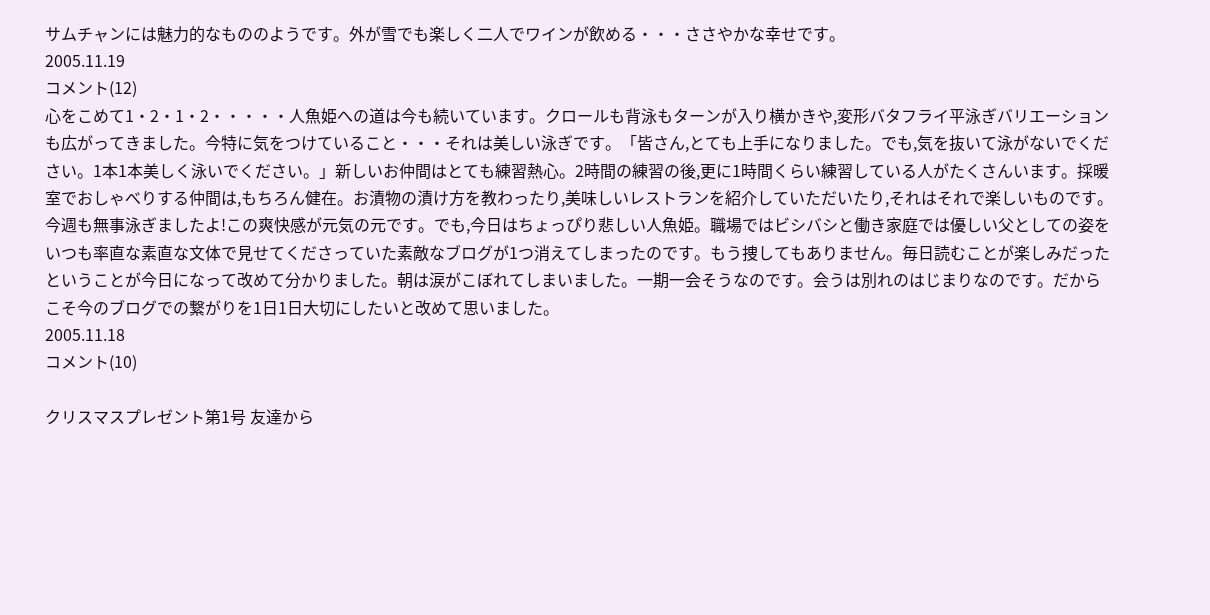サムチャンには魅力的なもののようです。外が雪でも楽しく二人でワインが飲める・・・ささやかな幸せです。
2005.11.19
コメント(12)
心をこめて1・2・1・2・・・・・人魚姫への道は今も続いています。クロールも背泳もターンが入り横かきや,変形バタフライ平泳ぎバリエーションも広がってきました。今特に気をつけていること・・・それは美しい泳ぎです。「皆さん,とても上手になりました。でも,気を抜いて泳がないでください。1本1本美しく泳いでください。」新しいお仲間はとても練習熱心。2時間の練習の後,更に1時間くらい練習している人がたくさんいます。採暖室でおしゃべりする仲間は,もちろん健在。お漬物の漬け方を教わったり,美味しいレストランを紹介していただいたり,それはそれで楽しいものです。今週も無事泳ぎましたよ!この爽快感が元気の元です。でも,今日はちょっぴり悲しい人魚姫。職場ではビシバシと働き家庭では優しい父としての姿をいつも率直な素直な文体で見せてくださっていた素敵なブログが1つ消えてしまったのです。もう捜してもありません。毎日読むことが楽しみだったということが今日になって改めて分かりました。朝は涙がこぼれてしまいました。一期一会そうなのです。会うは別れのはじまりなのです。だからこそ今のブログでの繋がりを1日1日大切にしたいと改めて思いました。
2005.11.18
コメント(10)

クリスマスプレゼント第1号 友達から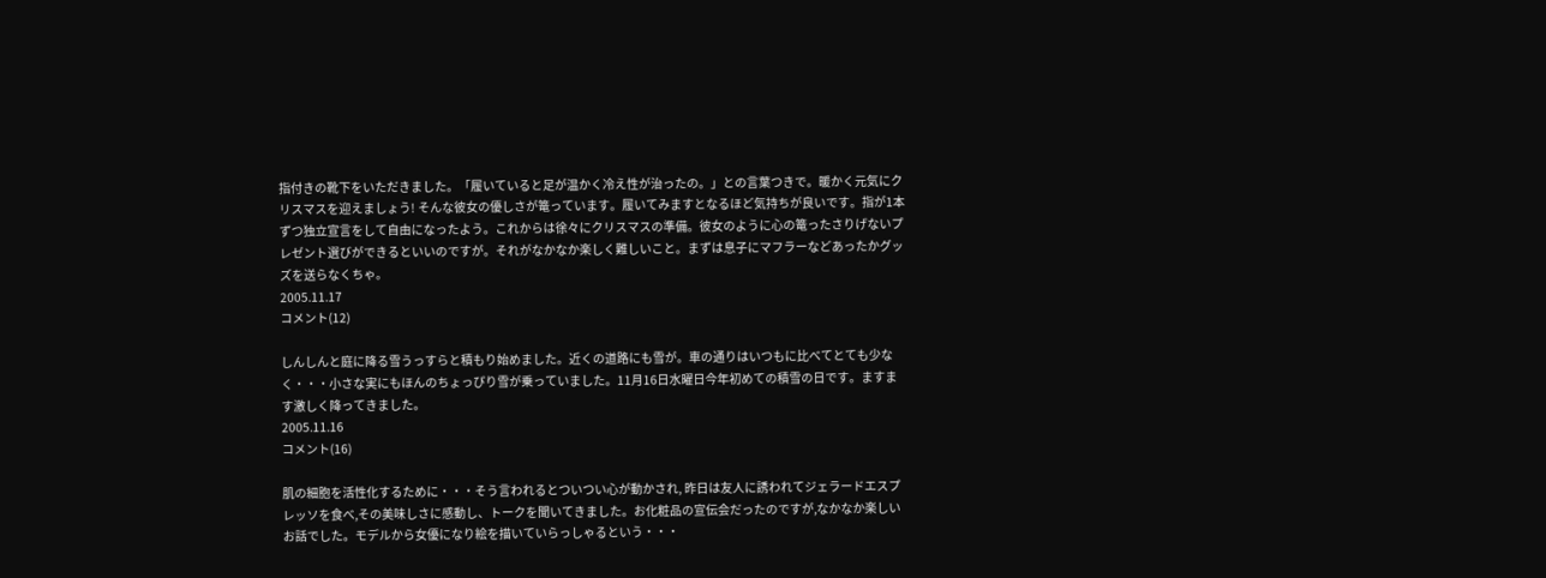指付きの靴下をいただきました。「履いていると足が温かく冷え性が治ったの。」との言葉つきで。暖かく元気にクリスマスを迎えましょう! そんな彼女の優しさが篭っています。履いてみますとなるほど気持ちが良いです。指が1本ずつ独立宣言をして自由になったよう。これからは徐々にクリスマスの準備。彼女のように心の篭ったさりげないプレゼント選びができるといいのですが。それがなかなか楽しく難しいこと。まずは息子にマフラーなどあったかグッズを送らなくちゃ。
2005.11.17
コメント(12)

しんしんと庭に降る雪うっすらと積もり始めました。近くの道路にも雪が。車の通りはいつもに比べてとても少なく・・・小さな実にもほんのちょっぴり雪が乗っていました。11月16日水曜日今年初めての積雪の日です。ますます激しく降ってきました。
2005.11.16
コメント(16)

肌の細胞を活性化するために・・・そう言われるとついつい心が動かされ, 昨日は友人に誘われてジェラードエスプレッソを食べ,その美味しさに感動し、トークを聞いてきました。お化粧品の宣伝会だったのですが,なかなか楽しいお話でした。モデルから女優になり絵を描いていらっしゃるという・・・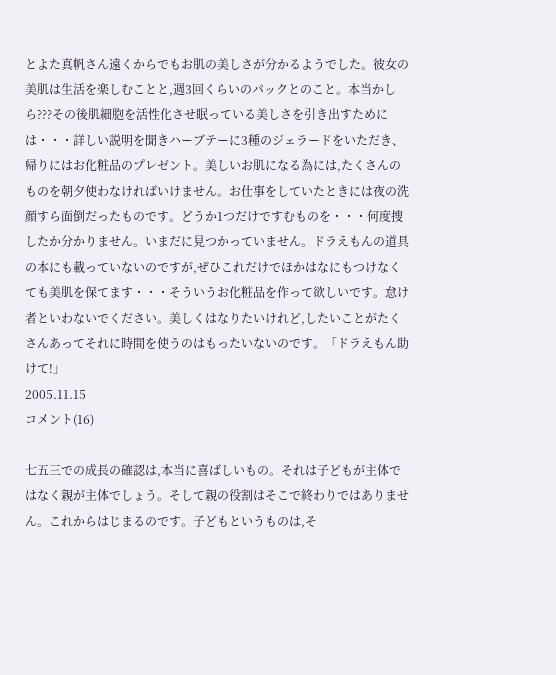とよた真帆さん遠くからでもお肌の美しさが分かるようでした。彼女の美肌は生活を楽しむことと,週3回くらいのパックとのこと。本当かしら???その後肌細胞を活性化させ眠っている美しさを引き出すためには・・・詳しい説明を聞きハーブテーに3種のジェラードをいただき、帰りにはお化粧品のプレゼント。美しいお肌になる為には,たくさんのものを朝夕使わなければいけません。お仕事をしていたときには夜の洗顔すら面倒だったものです。どうか1つだけですむものを・・・何度捜したか分かりません。いまだに見つかっていません。ドラえもんの道具の本にも載っていないのですが,ぜひこれだけでほかはなにもつけなくても美肌を保てます・・・そういうお化粧品を作って欲しいです。怠け者といわないでください。美しくはなりたいけれど,したいことがたくさんあってそれに時間を使うのはもったいないのです。「ドラえもん助けて!」
2005.11.15
コメント(16)

七五三での成長の確認は,本当に喜ばしいもの。それは子どもが主体ではなく親が主体でしょう。そして親の役割はそこで終わりではありません。これからはじまるのです。子どもというものは,そ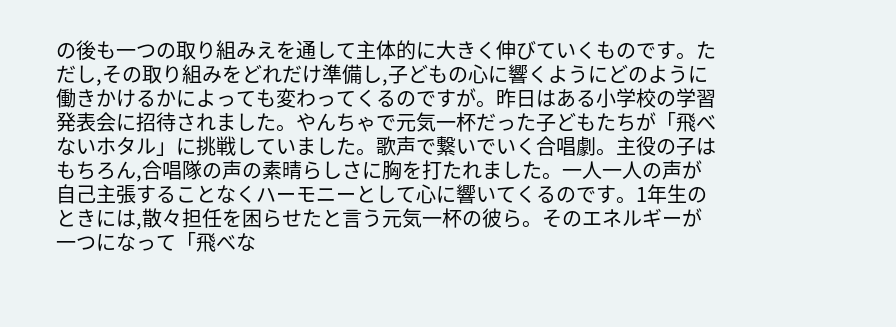の後も一つの取り組みえを通して主体的に大きく伸びていくものです。ただし,その取り組みをどれだけ準備し,子どもの心に響くようにどのように働きかけるかによっても変わってくるのですが。昨日はある小学校の学習発表会に招待されました。やんちゃで元気一杯だった子どもたちが「飛べないホタル」に挑戦していました。歌声で繋いでいく合唱劇。主役の子はもちろん,合唱隊の声の素晴らしさに胸を打たれました。一人一人の声が自己主張することなくハーモニーとして心に響いてくるのです。1年生のときには,散々担任を困らせたと言う元気一杯の彼ら。そのエネルギーが一つになって「飛べな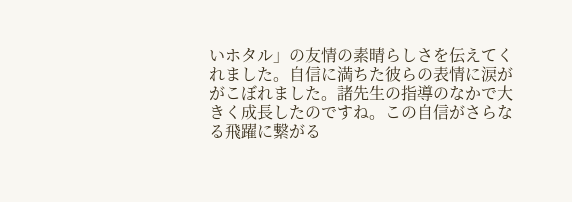いホタル」の友情の素晴らしさを伝えてくれました。自信に満ちた彼らの表情に涙ががこぼれました。諸先生の指導のなかで大きく成長したのですね。この自信がさらなる飛躍に繋がる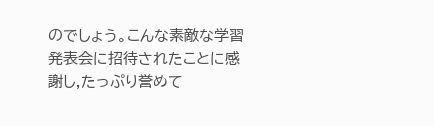のでしょう。こんな素敵な学習発表会に招待されたことに感謝し,たっぷり誉めて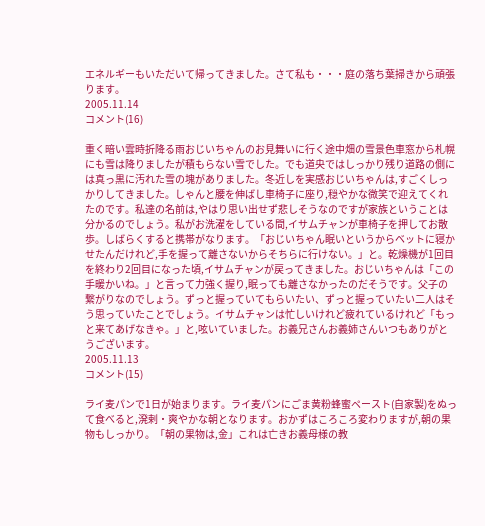エネルギーもいただいて帰ってきました。さて私も・・・庭の落ち葉掃きから頑張ります。
2005.11.14
コメント(16)

重く暗い雲時折降る雨おじいちゃんのお見舞いに行く途中畑の雪景色車窓から札幌にも雪は降りましたが積もらない雪でした。でも道央ではしっかり残り道路の側には真っ黒に汚れた雪の塊がありました。冬近しを実感おじいちゃんは,すごくしっかりしてきました。しゃんと腰を伸ばし車椅子に座り,穏やかな微笑で迎えてくれたのです。私達の名前は,やはり思い出せず悲しそうなのですが家族ということは分かるのでしょう。私がお洗濯をしている間,イサムチャンが車椅子を押してお散歩。しばらくすると携帯がなります。「おじいちゃん眠いというからベットに寝かせたんだけれど,手を握って離さないからそちらに行けない。」と。乾燥機が1回目を終わり2回目になった頃,イサムチャンが戻ってきました。おじいちゃんは「この手暖かいね。」と言って力強く握り,眠っても離さなかったのだそうです。父子の繋がりなのでしょう。ずっと握っていてもらいたい、ずっと握っていたい二人はそう思っていたことでしょう。イサムチャンは忙しいけれど疲れているけれど「もっと来てあげなきゃ。」と,呟いていました。お義兄さんお義姉さんいつもありがとうございます。
2005.11.13
コメント(15)

ライ麦パンで1日が始まります。ライ麦パンにごま黄粉蜂蜜ペースト(自家製)をぬって食べると,溌剌・爽やかな朝となります。おかずはころころ変わりますが,朝の果物もしっかり。「朝の果物は,金」これは亡きお義母様の教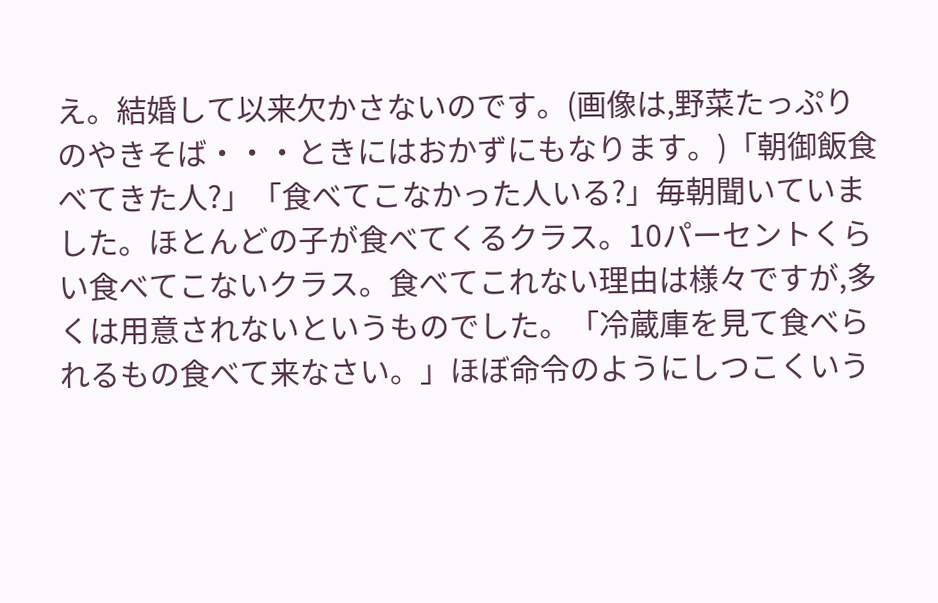え。結婚して以来欠かさないのです。(画像は,野菜たっぷりのやきそば・・・ときにはおかずにもなります。)「朝御飯食べてきた人?」「食べてこなかった人いる?」毎朝聞いていました。ほとんどの子が食べてくるクラス。10パーセントくらい食べてこないクラス。食べてこれない理由は様々ですが,多くは用意されないというものでした。「冷蔵庫を見て食べられるもの食べて来なさい。」ほぼ命令のようにしつこくいう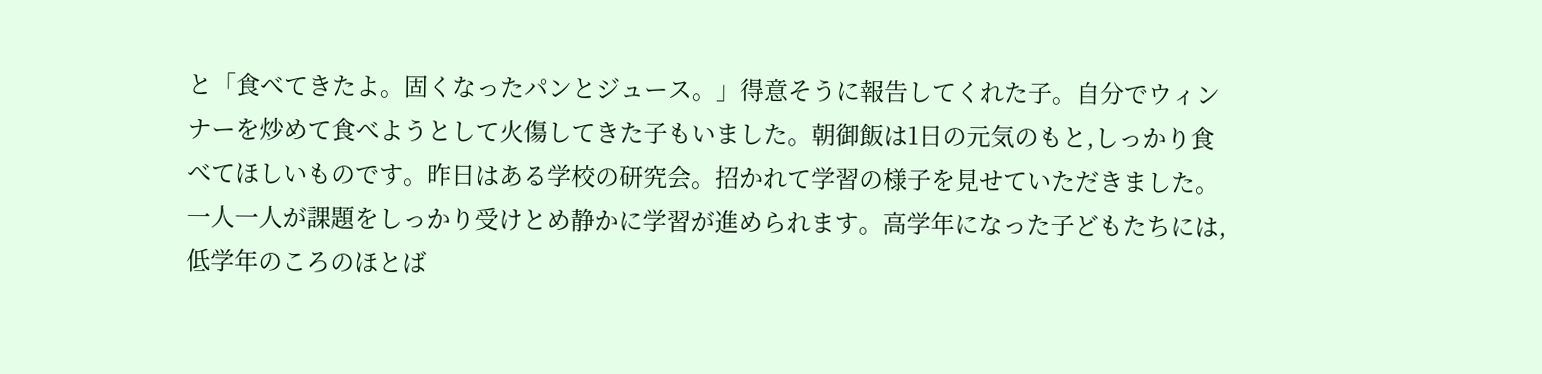と「食べてきたよ。固くなったパンとジュース。」得意そうに報告してくれた子。自分でウィンナーを炒めて食べようとして火傷してきた子もいました。朝御飯は1日の元気のもと,しっかり食べてほしいものです。昨日はある学校の研究会。招かれて学習の様子を見せていただきました。一人一人が課題をしっかり受けとめ静かに学習が進められます。高学年になった子どもたちには,低学年のころのほとば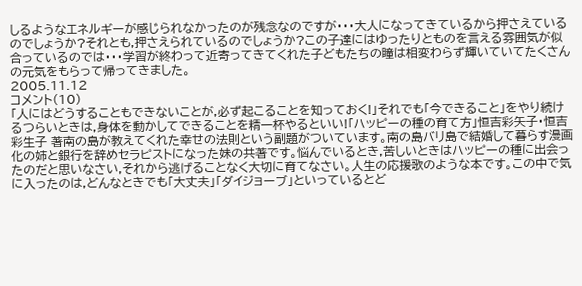しるようなエネルギーが感じられなかったのが残念なのですが・・・大人になってきているから押さえているのでしょうか?それとも,押さえられているのでしょうか?この子達にはゆったりとものを言える雰囲気が似合っているのでは・・・学習が終わって近寄ってきてくれた子どもたちの瞳は相変わらず輝いていてたくさんの元気をもらって帰ってきました。
2005.11.12
コメント(10)
「人にはどうすることもできないことが,必ず起こることを知っておく!」それでも「今できること」をやり続けるつらいときは,身体を動かしてできることを精一杯やるといい!「ハッピーの種の育て方」恒吉彩矢子・恒吉彩生子 著南の島が教えてくれた幸せの法則という副題がついています。南の島バリ島で結婚して暮らす漫画化の姉と銀行を辞めセラピストになった妹の共著です。悩んでいるとき,苦しいときはハッピーの種に出会ったのだと思いなさい,それから逃げることなく大切に育てなさい。人生の応援歌のような本です。この中で気に入ったのは,どんなときでも「大丈夫」「ダイジョーブ」といっているとど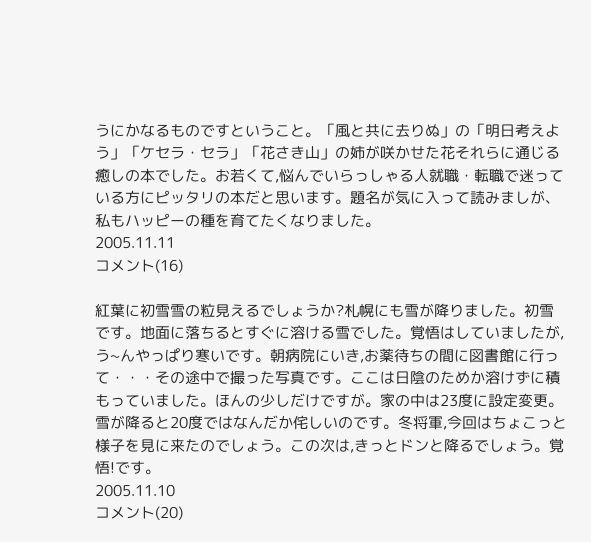うにかなるものですということ。「風と共に去りぬ」の「明日考えよう」「ケセラ・セラ」「花さき山」の姉が咲かせた花それらに通じる癒しの本でした。お若くて,悩んでいらっしゃる人就職・転職で迷っている方にピッタリの本だと思います。題名が気に入って読みましが、私もハッピーの種を育てたくなりました。
2005.11.11
コメント(16)

紅葉に初雪雪の粒見えるでしょうか?札幌にも雪が降りました。初雪です。地面に落ちるとすぐに溶ける雪でした。覚悟はしていましたが,う~んやっぱり寒いです。朝病院にいき,お薬待ちの間に図書館に行って・・・その途中で撮った写真です。ここは日陰のためか溶けずに積もっていました。ほんの少しだけですが。家の中は23度に設定変更。雪が降ると20度ではなんだか侘しいのです。冬将軍,今回はちょこっと様子を見に来たのでしょう。この次は,きっとドンと降るでしょう。覚悟!です。
2005.11.10
コメント(20)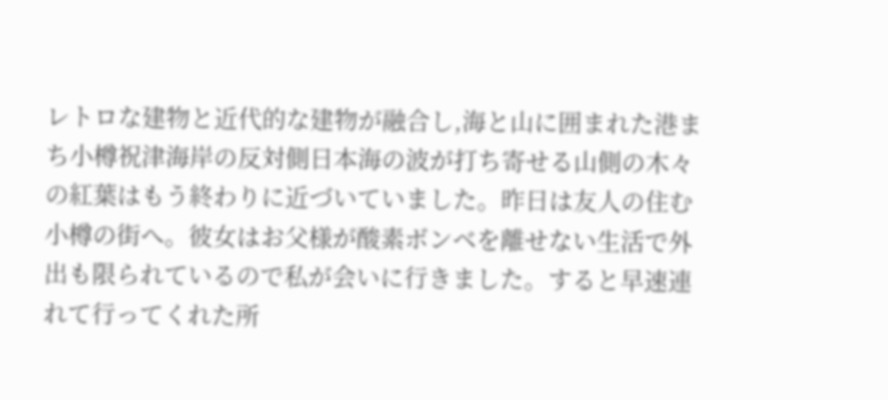レトロな建物と近代的な建物が融合し,海と山に囲まれた港まち小樽祝津海岸の反対側日本海の波が打ち寄せる山側の木々の紅葉はもう終わりに近づいていました。昨日は友人の住む小樽の街へ。彼女はお父様が酸素ボンベを離せない生活で外出も限られているので私が会いに行きました。すると早速連れて行ってくれた所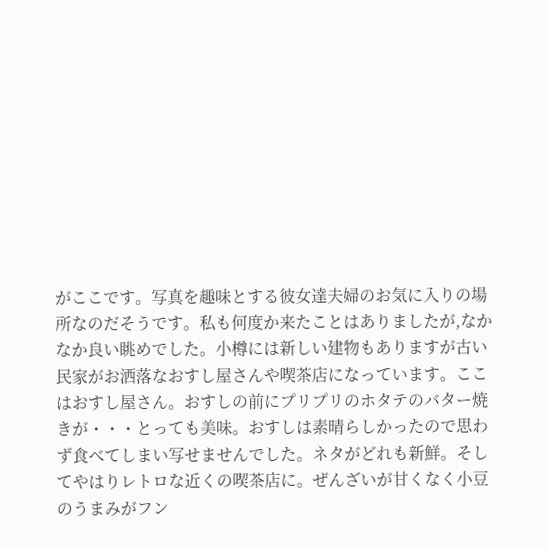がここです。写真を趣味とする彼女達夫婦のお気に入りの場所なのだそうです。私も何度か来たことはありましたが,なかなか良い眺めでした。小樽には新しい建物もありますが古い民家がお洒落なおすし屋さんや喫茶店になっています。ここはおすし屋さん。おすしの前にプリプリのホタテのバター焼きが・・・とっても美味。おすしは素晴らしかったので思わず食べてしまい写せませんでした。ネタがどれも新鮮。そしてやはりレトロな近くの喫茶店に。ぜんざいが甘くなく小豆のうまみがフン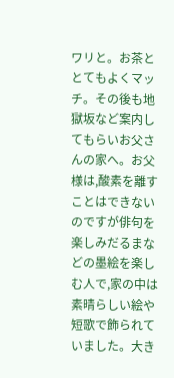ワリと。お茶ととてもよくマッチ。その後も地獄坂など案内してもらいお父さんの家へ。お父様は,酸素を離すことはできないのですが俳句を楽しみだるまなどの墨絵を楽しむ人で,家の中は素晴らしい絵や短歌で飾られていました。大き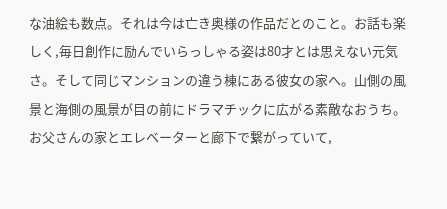な油絵も数点。それは今は亡き奥様の作品だとのこと。お話も楽しく,毎日創作に励んでいらっしゃる姿は80才とは思えない元気さ。そして同じマンションの違う棟にある彼女の家へ。山側の風景と海側の風景が目の前にドラマチックに広がる素敵なおうち。お父さんの家とエレベーターと廊下で繋がっていて,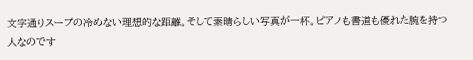文字通りスープの冷めない理想的な距離。そして素晴らしい写真が一杯。ピアノも書道も優れた腕を持つ人なのです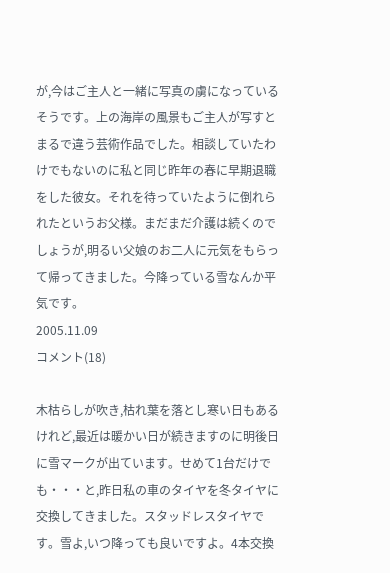が,今はご主人と一緒に写真の虜になっているそうです。上の海岸の風景もご主人が写すとまるで違う芸術作品でした。相談していたわけでもないのに私と同じ昨年の春に早期退職をした彼女。それを待っていたように倒れられたというお父様。まだまだ介護は続くのでしょうが,明るい父娘のお二人に元気をもらって帰ってきました。今降っている雪なんか平気です。
2005.11.09
コメント(18)

木枯らしが吹き,枯れ葉を落とし寒い日もあるけれど,最近は暖かい日が続きますのに明後日に雪マークが出ています。せめて1台だけでも・・・と,昨日私の車のタイヤを冬タイヤに交換してきました。スタッドレスタイヤです。雪よ,いつ降っても良いですよ。4本交換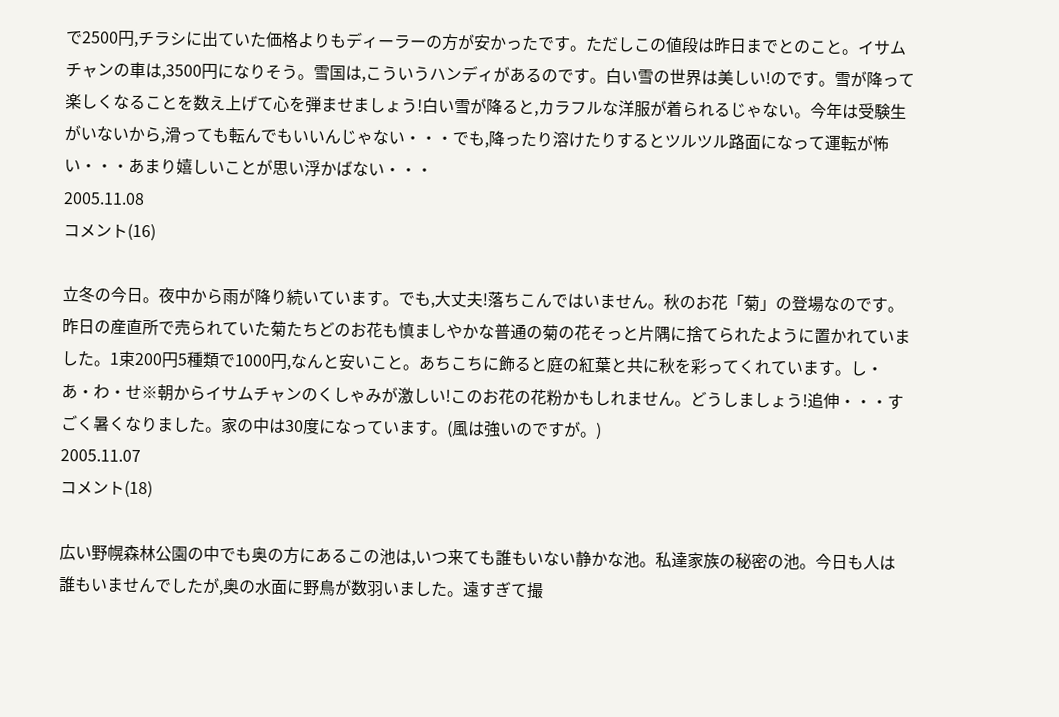で2500円,チラシに出ていた価格よりもディーラーの方が安かったです。ただしこの値段は昨日までとのこと。イサムチャンの車は,3500円になりそう。雪国は,こういうハンディがあるのです。白い雪の世界は美しい!のです。雪が降って楽しくなることを数え上げて心を弾ませましょう!白い雪が降ると,カラフルな洋服が着られるじゃない。今年は受験生がいないから,滑っても転んでもいいんじゃない・・・でも,降ったり溶けたりするとツルツル路面になって運転が怖い・・・あまり嬉しいことが思い浮かばない・・・
2005.11.08
コメント(16)

立冬の今日。夜中から雨が降り続いています。でも,大丈夫!落ちこんではいません。秋のお花「菊」の登場なのです。昨日の産直所で売られていた菊たちどのお花も慎ましやかな普通の菊の花そっと片隅に捨てられたように置かれていました。1束200円5種類で1000円,なんと安いこと。あちこちに飾ると庭の紅葉と共に秋を彩ってくれています。し・あ・わ・せ※朝からイサムチャンのくしゃみが激しい!このお花の花粉かもしれません。どうしましょう!追伸・・・すごく暑くなりました。家の中は30度になっています。(風は強いのですが。)
2005.11.07
コメント(18)

広い野幌森林公園の中でも奥の方にあるこの池は,いつ来ても誰もいない静かな池。私達家族の秘密の池。今日も人は誰もいませんでしたが,奥の水面に野鳥が数羽いました。遠すぎて撮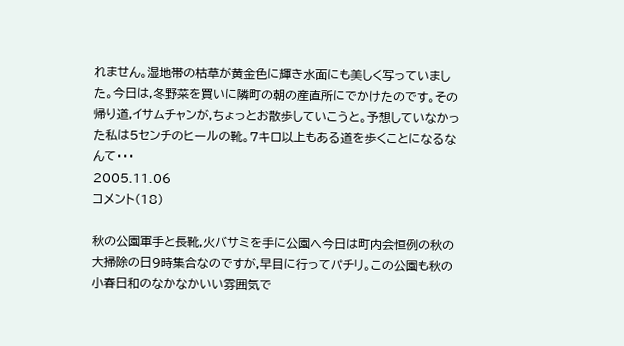れません。湿地帯の枯草が黄金色に輝き水面にも美しく写っていました。今日は,冬野菜を買いに隣町の朝の産直所にでかけたのです。その帰り道,イサムチャンが,ちょっとお散歩していこうと。予想していなかった私は5センチのヒールの靴。7キロ以上もある道を歩くことになるなんて・・・
2005.11.06
コメント(18)

秋の公園軍手と長靴,火バサミを手に公園へ今日は町内会恒例の秋の大掃除の日9時集合なのですが,早目に行ってパチリ。この公園も秋の小春日和のなかなかいい雰囲気で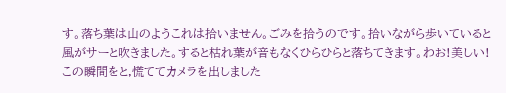す。落ち葉は山のようこれは拾いません。ごみを拾うのです。拾いながら歩いていると風がサーと吹きました。すると枯れ葉が音もなくひらひらと落ちてきます。わお!美しい!この瞬間をと,慌ててカメラを出しました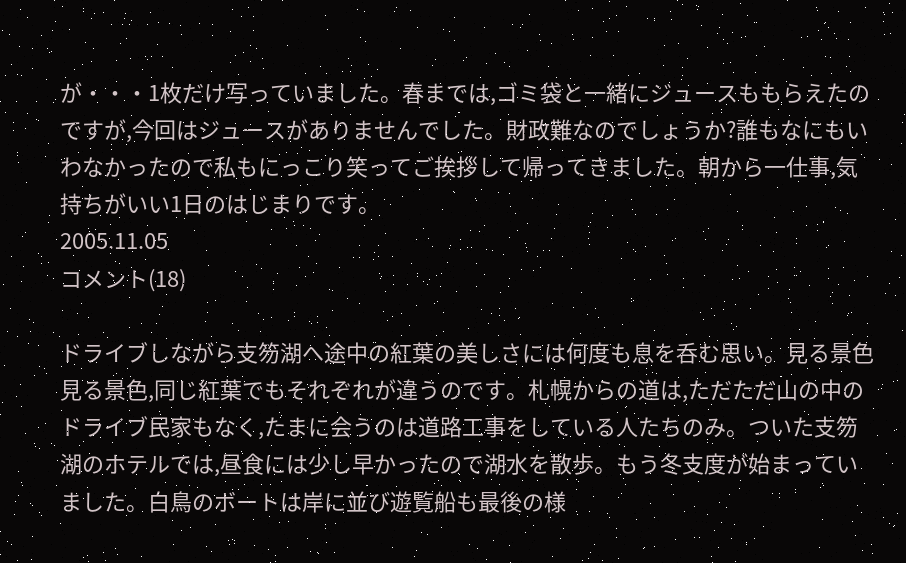が・・・1枚だけ写っていました。春までは,ゴミ袋と一緒にジュースももらえたのですが,今回はジュースがありませんでした。財政難なのでしょうか?誰もなにもいわなかったので私もにっこり笑ってご挨拶して帰ってきました。朝から一仕事,気持ちがいい1日のはじまりです。
2005.11.05
コメント(18)

ドライブしながら支笏湖へ途中の紅葉の美しさには何度も息を呑む思い。見る景色見る景色,同じ紅葉でもそれぞれが違うのです。札幌からの道は,ただただ山の中のドライブ民家もなく,たまに会うのは道路工事をしている人たちのみ。ついた支笏湖のホテルでは,昼食には少し早かったので湖水を散歩。もう冬支度が始まっていました。白鳥のボートは岸に並び遊覧船も最後の様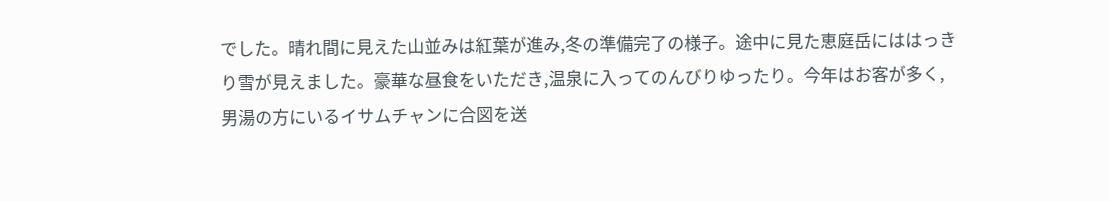でした。晴れ間に見えた山並みは紅葉が進み,冬の準備完了の様子。途中に見た恵庭岳にははっきり雪が見えました。豪華な昼食をいただき,温泉に入ってのんびりゆったり。今年はお客が多く,男湯の方にいるイサムチャンに合図を送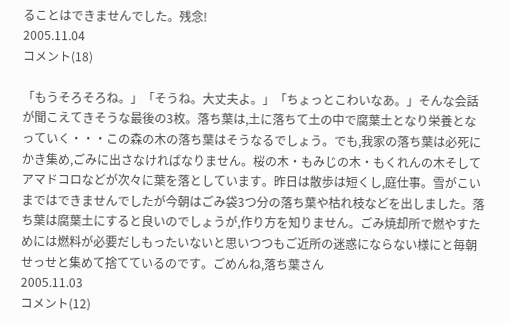ることはできませんでした。残念!
2005.11.04
コメント(18)

「もうそろそろね。」「そうね。大丈夫よ。」「ちょっとこわいなあ。」そんな会話が聞こえてきそうな最後の3枚。落ち葉は,土に落ちて土の中で腐葉土となり栄養となっていく・・・この森の木の落ち葉はそうなるでしょう。でも,我家の落ち葉は必死にかき集め,ごみに出さなければなりません。桜の木・もみじの木・もくれんの木そしてアマドコロなどが次々に葉を落としています。昨日は散歩は短くし,庭仕事。雪がこいまではできませんでしたが今朝はごみ袋3つ分の落ち葉や枯れ枝などを出しました。落ち葉は腐葉土にすると良いのでしょうが,作り方を知りません。ごみ焼却所で燃やすためには燃料が必要だしもったいないと思いつつもご近所の迷惑にならない様にと毎朝せっせと集めて捨てているのです。ごめんね,落ち葉さん
2005.11.03
コメント(12)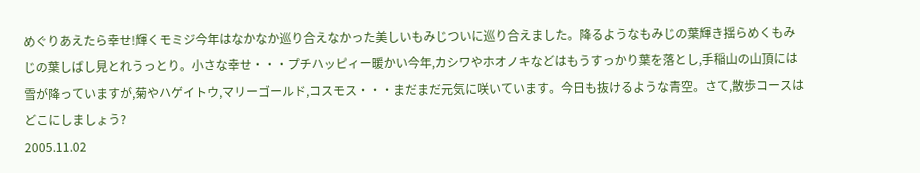めぐりあえたら幸せ!輝くモミジ今年はなかなか巡り合えなかった美しいもみじついに巡り合えました。降るようなもみじの葉輝き揺らめくもみじの葉しばし見とれうっとり。小さな幸せ・・・プチハッピィー暖かい今年,カシワやホオノキなどはもうすっかり葉を落とし,手稲山の山頂には雪が降っていますが,菊やハゲイトウ,マリーゴールド,コスモス・・・まだまだ元気に咲いています。今日も抜けるような青空。さて,散歩コースはどこにしましょう?
2005.11.02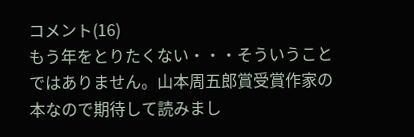コメント(16)
もう年をとりたくない・・・そういうことではありません。山本周五郎賞受賞作家の本なので期待して読みまし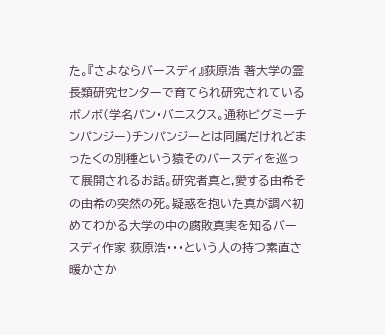た。『さよならバースディ』荻原浩 著大学の霊長類研究センターで育てられ研究されているボノボ(学名パン・バニスクス。通称ピグミーチンパンジー)チンパンジーとは同属だけれどまったくの別種という猿そのバースディを巡って展開されるお話。研究者真と,愛する由希その由希の突然の死。疑惑を抱いた真が調べ初めてわかる大学の中の腐敗真実を知るバースディ作家 荻原浩・・・という人の持つ素直さ暖かさか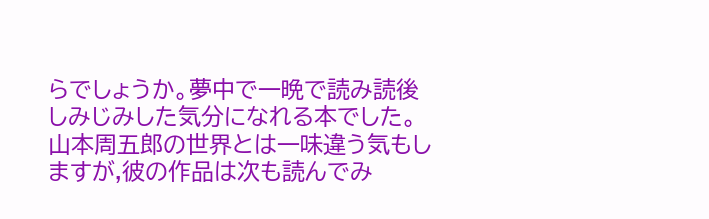らでしょうか。夢中で一晩で読み読後しみじみした気分になれる本でした。山本周五郎の世界とは一味違う気もしますが,彼の作品は次も読んでみ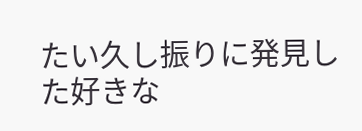たい久し振りに発見した好きな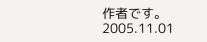作者です。
2005.11.01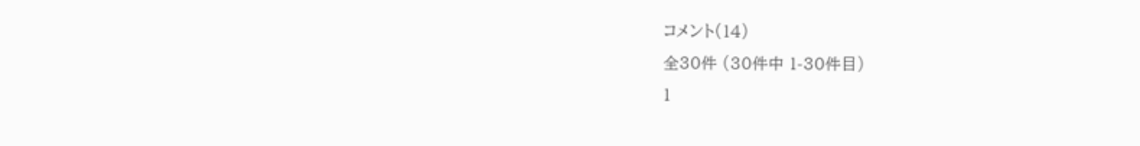コメント(14)
全30件 (30件中 1-30件目)
1